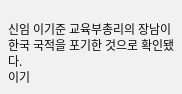신임 이기준 교육부총리의 장남이 한국 국적을 포기한 것으로 확인됐다.
이기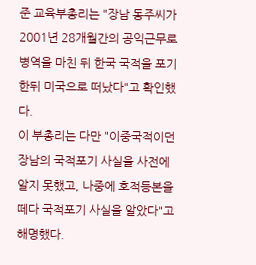준 교육부총리는 "장남 동주씨가 2001년 28개월간의 공익근무로 병역을 마친 뒤 한국 국적을 포기한뒤 미국으로 떠났다"고 확인했다.
이 부총리는 다만 "이중국적이던 장남의 국적포기 사실을 사전에 알지 못했고, 나중에 호적등본을 떼다 국적포기 사실을 알았다"고 해명했다.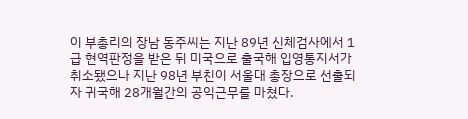이 부총리의 장남 동주씨는 지난 89년 신체검사에서 1급 현역판정을 받은 뒤 미국으로 출국해 입영통지서가 취소됐으나 지난 98년 부친이 서울대 총장으로 선출되자 귀국해 28개월간의 공익근무를 마쳤다.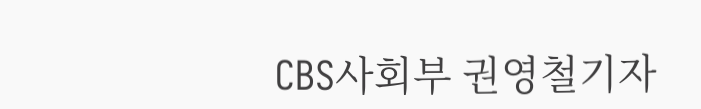CBS사회부 권영철기자